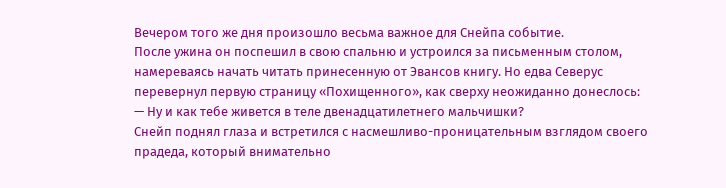Вечером того же дня произошло весьма важное для Снейпа событие.
После ужина он поспешил в свою спальню и устроился за письменным столом, намереваясь начать читать принесенную от Эвансов книгу. Но едва Северус перевернул первую страницу «Похищенного», как сверху неожиданно донеслось:
— Ну и как тебе живется в теле двенадцатилетнего мальчишки?
Снейп поднял глаза и встретился с насмешливо-проницательным взглядом своего прадеда, который внимательно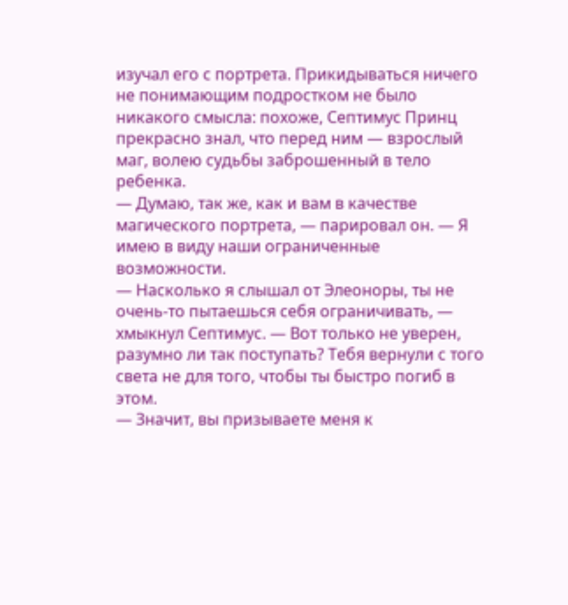изучал его с портрета. Прикидываться ничего не понимающим подростком не было никакого смысла: похоже, Септимус Принц прекрасно знал, что перед ним — взрослый маг, волею судьбы заброшенный в тело ребенка.
— Думаю, так же, как и вам в качестве магического портрета, — парировал он. — Я имею в виду наши ограниченные возможности.
— Насколько я слышал от Элеоноры, ты не очень-то пытаешься себя ограничивать, — хмыкнул Септимус. — Вот только не уверен, разумно ли так поступать? Тебя вернули с того света не для того, чтобы ты быстро погиб в этом.
— Значит, вы призываете меня к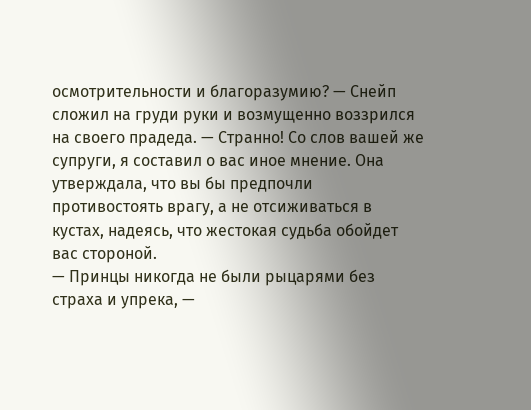осмотрительности и благоразумию? — Снейп сложил на груди руки и возмущенно воззрился на своего прадеда. — Странно! Со слов вашей же супруги, я составил о вас иное мнение. Она утверждала, что вы бы предпочли противостоять врагу, а не отсиживаться в кустах, надеясь, что жестокая судьба обойдет вас стороной.
— Принцы никогда не были рыцарями без страха и упрека, —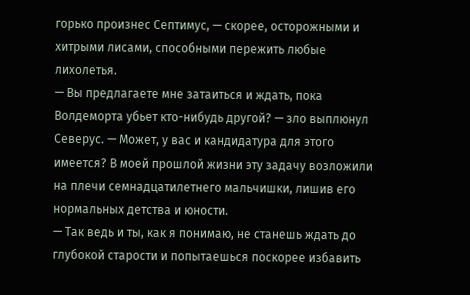горько произнес Септимус, — скорее, осторожными и хитрыми лисами, способными пережить любые лихолетья.
— Вы предлагаете мне затаиться и ждать, пока Волдеморта убьет кто-нибудь другой? — зло выплюнул Северус. — Может, у вас и кандидатура для этого имеется? В моей прошлой жизни эту задачу возложили на плечи семнадцатилетнего мальчишки, лишив его нормальных детства и юности.
— Так ведь и ты, как я понимаю, не станешь ждать до глубокой старости и попытаешься поскорее избавить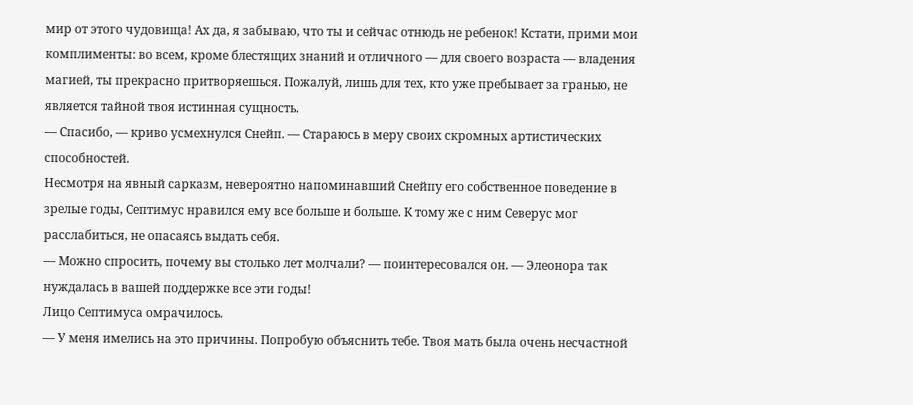мир от этого чудовища! Ах да, я забываю, что ты и сейчас отнюдь не ребенок! Кстати, прими мои комплименты: во всем, кроме блестящих знаний и отличного — для своего возраста — владения магией, ты прекрасно притворяешься. Пожалуй, лишь для тех, кто уже пребывает за гранью, не является тайной твоя истинная сущность.
— Спасибо, — криво усмехнулся Снейп. — Стараюсь в меру своих скромных артистических способностей.
Несмотря на явный сарказм, невероятно напоминавший Снейпу его собственное поведение в зрелые годы, Септимус нравился ему все больше и больше. К тому же с ним Северус мог расслабиться, не опасаясь выдать себя.
— Можно спросить, почему вы столько лет молчали? — поинтересовался он. — Элеонора так нуждалась в вашей поддержке все эти годы!
Лицо Септимуса омрачилось.
— У меня имелись на это причины. Попробую объяснить тебе. Твоя мать была очень несчастной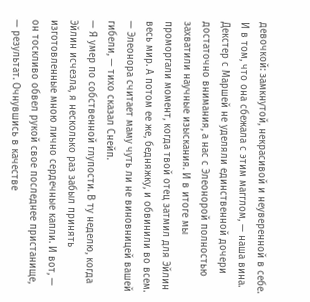девочкой: замкнутой, некрасивой и неуверенной в себе. И в том, что она сбежала с этим магглом, — наша вина. Декстер с Маршей не уделяли единственной дочери достаточно внимания, а нас с Элеонорой полностью захватили научные изыскания. И в итоге мы проморгали момент, когда твой отец затмил для Эйлин весь мир. А потом ее же, бедняжку, и обвинили во всем.
— Элеонора считает маму чуть ли не виновницей вашей гибели, — тихо сказал Снейп.
— Я умер по собственной глупости. В ту неделю, когда Эйлин исчезла, я несколько раз забыл принять изготовленные мною лично сердечные капли. И вот, — он тоскливо обвел рукой свое последнее пристанище, — результат. Очнувшись в качестве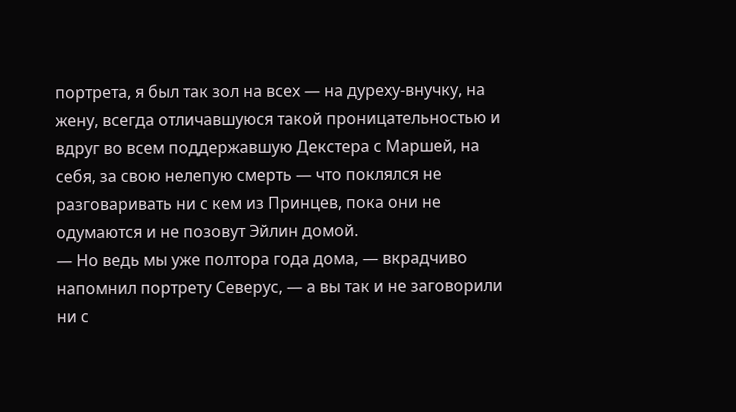портрета, я был так зол на всех — на дуреху-внучку, на жену, всегда отличавшуюся такой проницательностью и вдруг во всем поддержавшую Декстера с Маршей, на себя, за свою нелепую смерть — что поклялся не разговаривать ни с кем из Принцев, пока они не одумаются и не позовут Эйлин домой.
— Но ведь мы уже полтора года дома, — вкрадчиво напомнил портрету Северус, — а вы так и не заговорили ни с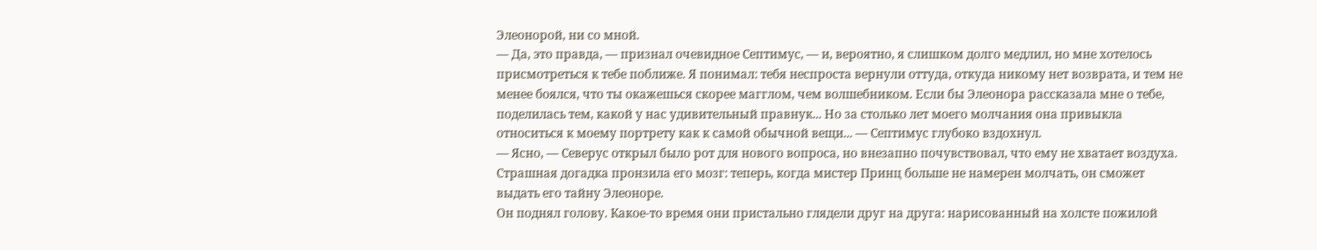Элеонорой, ни со мной.
— Да, это правда, — признал очевидное Септимус, — и, вероятно, я слишком долго медлил, но мне хотелось присмотреться к тебе поближе. Я понимал: тебя неспроста вернули оттуда, откуда никому нет возврата, и тем не менее боялся, что ты окажешься скорее магглом, чем волшебником. Если бы Элеонора рассказала мне о тебе, поделилась тем, какой у нас удивительный правнук... Но за столько лет моего молчания она привыкла относиться к моему портрету как к самой обычной вещи... — Септимус глубоко вздохнул.
— Ясно, — Северус открыл было рот для нового вопроса, но внезапно почувствовал, что ему не хватает воздуха. Страшная догадка пронзила его мозг: теперь, когда мистер Принц больше не намерен молчать, он сможет выдать его тайну Элеоноре.
Он поднял голову. Какое-то время они пристально глядели друг на друга: нарисованный на холсте пожилой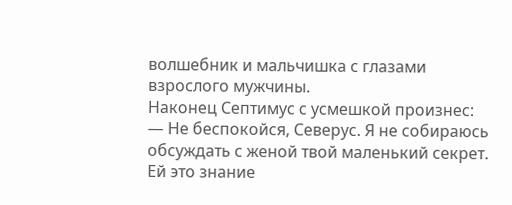волшебник и мальчишка с глазами взрослого мужчины.
Наконец Септимус с усмешкой произнес:
— Не беспокойся, Северус. Я не собираюсь обсуждать с женой твой маленький секрет. Ей это знание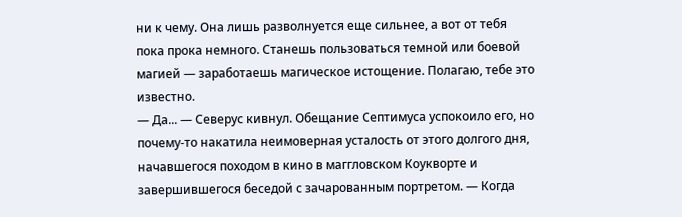ни к чему. Она лишь разволнуется еще сильнее, а вот от тебя пока прока немного. Станешь пользоваться темной или боевой магией — заработаешь магическое истощение. Полагаю, тебе это известно.
— Да... — Северус кивнул. Обещание Септимуса успокоило его, но почему-то накатила неимоверная усталость от этого долгого дня, начавшегося походом в кино в маггловском Коукворте и завершившегося беседой с зачарованным портретом. — Когда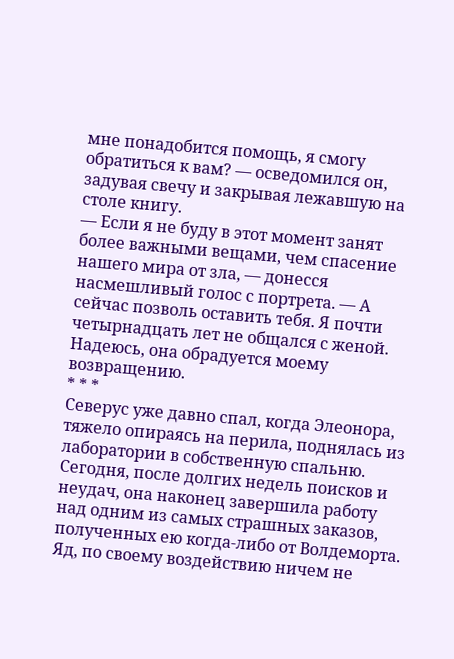мне понадобится помощь, я смогу обратиться к вам? — осведомился он, задувая свечу и закрывая лежавшую на столе книгу.
— Если я не буду в этот момент занят более важными вещами, чем спасение нашего мира от зла, — донесся насмешливый голос с портрета. — А сейчас позволь оставить тебя. Я почти четырнадцать лет не общался с женой. Надеюсь, она обрадуется моему возвращению.
* * *
Северус уже давно спал, когда Элеонора, тяжело опираясь на перила, поднялась из лаборатории в собственную спальню.
Сегодня, после долгих недель поисков и неудач, она наконец завершила работу над одним из самых страшных заказов, полученных ею когда-либо от Волдеморта. Яд, по своему воздействию ничем не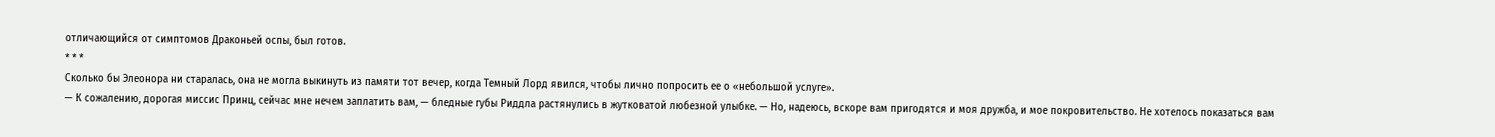отличающийся от симптомов Драконьей оспы, был готов.
* * *
Сколько бы Элеонора ни старалась, она не могла выкинуть из памяти тот вечер, когда Темный Лорд явился, чтобы лично попросить ее о «небольшой услуге».
— К сожалению, дорогая миссис Принц, сейчас мне нечем заплатить вам, — бледные губы Риддла растянулись в жутковатой любезной улыбке. — Но, надеюсь, вскоре вам пригодятся и моя дружба, и мое покровительство. Не хотелось показаться вам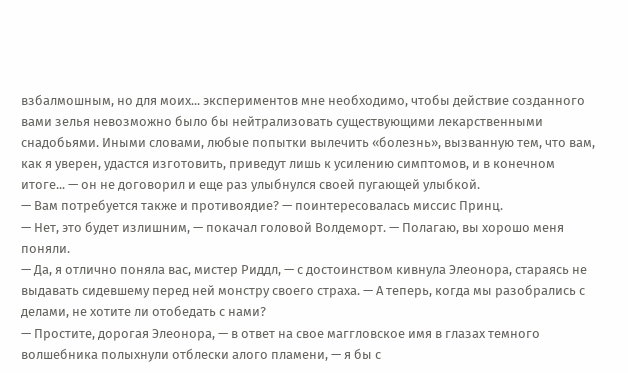взбалмошным, но для моих... экспериментов мне необходимо, чтобы действие созданного вами зелья невозможно было бы нейтрализовать существующими лекарственными снадобьями. Иными словами, любые попытки вылечить «болезнь», вызванную тем, что вам, как я уверен, удастся изготовить, приведут лишь к усилению симптомов, и в конечном итоге... — он не договорил и еще раз улыбнулся своей пугающей улыбкой.
— Вам потребуется также и противоядие? — поинтересовалась миссис Принц.
— Нет, это будет излишним, — покачал головой Волдеморт. — Полагаю, вы хорошо меня поняли.
— Да, я отлично поняла вас, мистер Риддл, — с достоинством кивнула Элеонора, стараясь не выдавать сидевшему перед ней монстру своего страха. — А теперь, когда мы разобрались с делами, не хотите ли отобедать с нами?
— Простите, дорогая Элеонора, — в ответ на свое маггловское имя в глазах темного волшебника полыхнули отблески алого пламени, — я бы с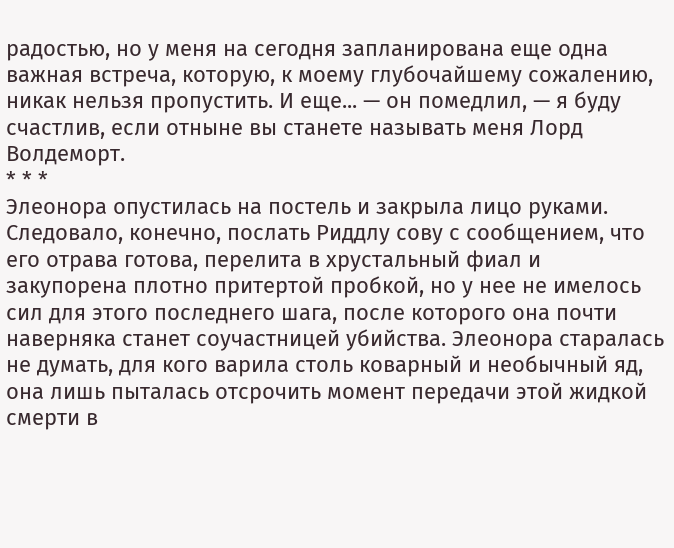радостью, но у меня на сегодня запланирована еще одна важная встреча, которую, к моему глубочайшему сожалению, никак нельзя пропустить. И еще... — он помедлил, — я буду счастлив, если отныне вы станете называть меня Лорд Волдеморт.
* * *
Элеонора опустилась на постель и закрыла лицо руками.
Следовало, конечно, послать Риддлу сову с сообщением, что его отрава готова, перелита в хрустальный фиал и закупорена плотно притертой пробкой, но у нее не имелось сил для этого последнего шага, после которого она почти наверняка станет соучастницей убийства. Элеонора старалась не думать, для кого варила столь коварный и необычный яд, она лишь пыталась отсрочить момент передачи этой жидкой смерти в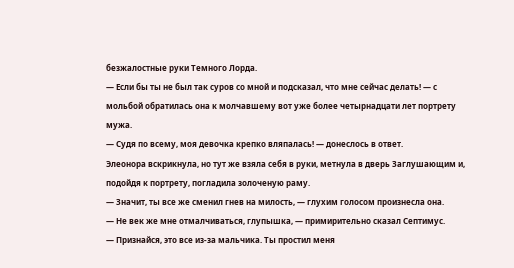безжалостные руки Темного Лорда.
— Если бы ты не был так суров со мной и подсказал, что мне сейчас делать! — с мольбой обратилась она к молчавшему вот уже более четырнадцати лет портрету мужа.
— Судя по всему, моя девочка крепко вляпалась! — донеслось в ответ.
Элеонора вскрикнула, но тут же взяла себя в руки, метнула в дверь Заглушающим и, подойдя к портрету, погладила золоченую раму.
— Значит, ты все же сменил гнев на милость, — глухим голосом произнесла она.
— Не век же мне отмалчиваться, глупышка, — примирительно сказал Септимус.
— Признайся, это все из-за мальчика. Ты простил меня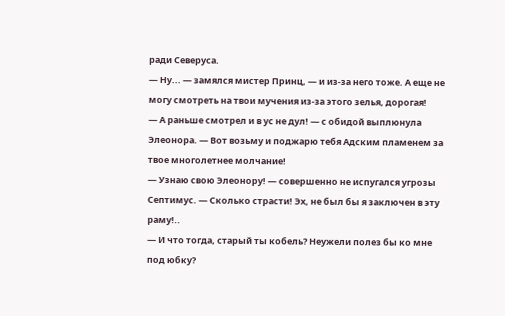ради Северуса.
— Ну... — замялся мистер Принц, — и из-за него тоже. А еще не могу смотреть на твои мучения из-за этого зелья, дорогая!
— А раньше смотрел и в ус не дул! — с обидой выплюнула Элеонора. — Вот возьму и поджарю тебя Адским пламенем за твое многолетнее молчание!
— Узнаю свою Элеонору! — совершенно не испугался угрозы Септимус. — Сколько страсти! Эх, не был бы я заключен в эту раму!..
— И что тогда, старый ты кобель? Неужели полез бы ко мне под юбку?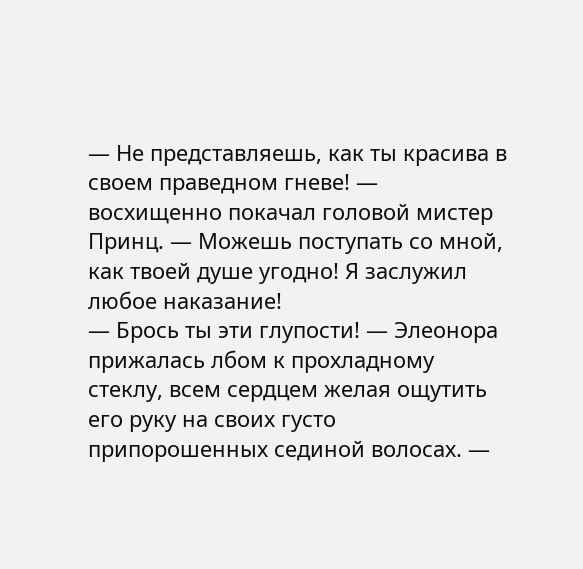— Не представляешь, как ты красива в своем праведном гневе! — восхищенно покачал головой мистер Принц. — Можешь поступать со мной, как твоей душе угодно! Я заслужил любое наказание!
— Брось ты эти глупости! — Элеонора прижалась лбом к прохладному стеклу, всем сердцем желая ощутить его руку на своих густо припорошенных сединой волосах. —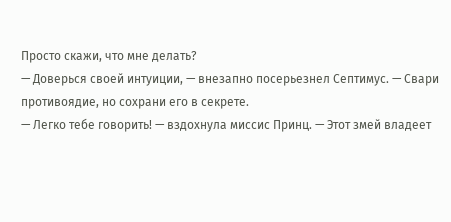Просто скажи, что мне делать?
— Доверься своей интуиции, — внезапно посерьезнел Септимус. — Свари противоядие, но сохрани его в секрете.
— Легко тебе говорить! — вздохнула миссис Принц. — Этот змей владеет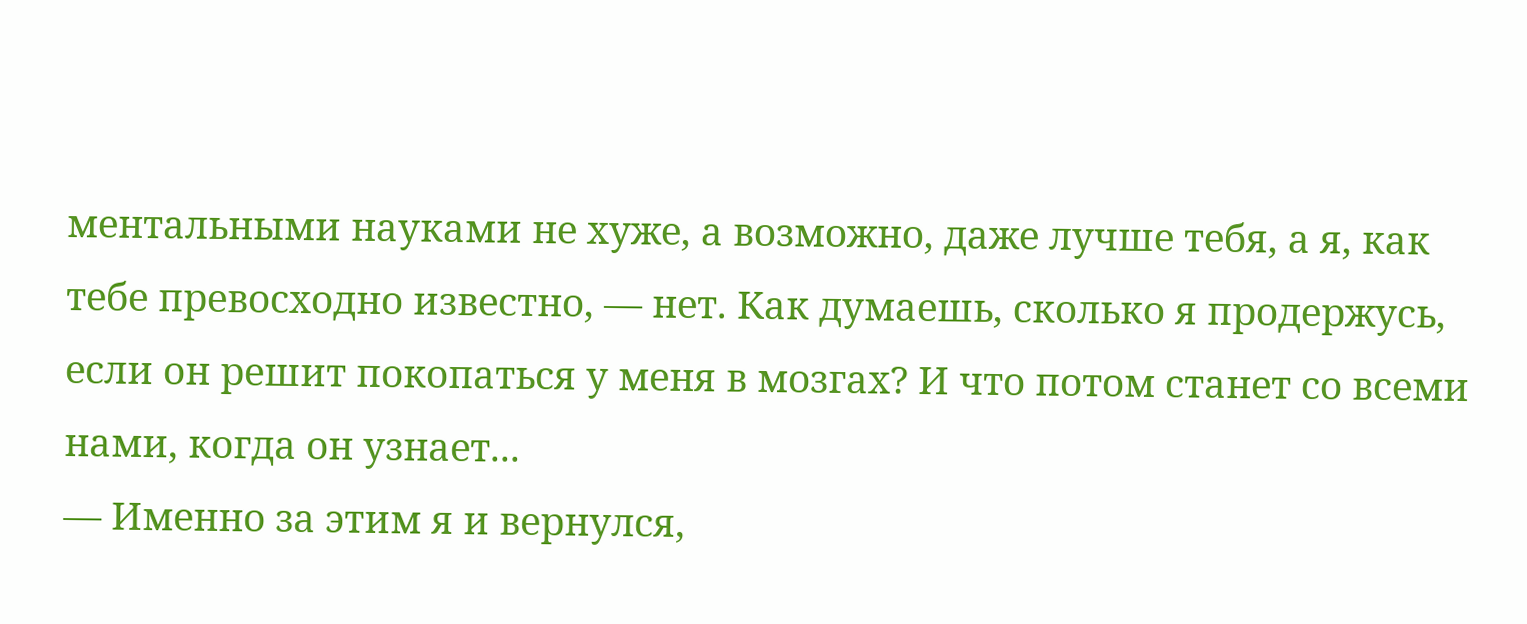ментальными науками не хуже, а возможно, даже лучше тебя, а я, как тебе превосходно известно, — нет. Как думаешь, сколько я продержусь, если он решит покопаться у меня в мозгах? И что потом станет со всеми нами, когда он узнает...
— Именно за этим я и вернулся,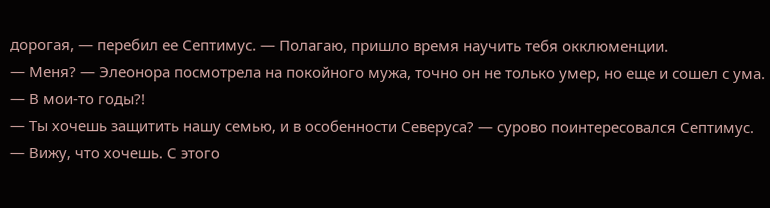дорогая, — перебил ее Септимус. — Полагаю, пришло время научить тебя окклюменции.
— Меня? — Элеонора посмотрела на покойного мужа, точно он не только умер, но еще и сошел с ума. — В мои-то годы?!
— Ты хочешь защитить нашу семью, и в особенности Северуса? — сурово поинтересовался Септимус. — Вижу, что хочешь. С этого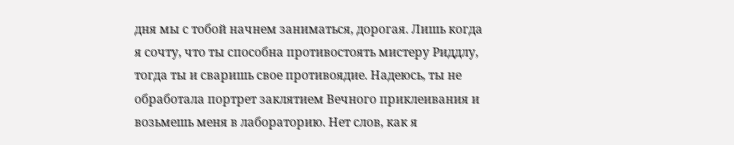дня мы с тобой начнем заниматься, дорогая. Лишь когда я сочту, что ты способна противостоять мистеру Риддлу, тогда ты и сваришь свое противоядие. Надеюсь, ты не обработала портрет заклятием Вечного приклеивания и возьмешь меня в лабораторию. Нет слов, как я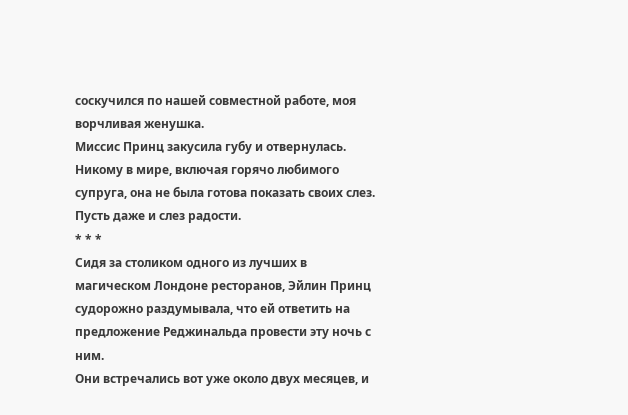соскучился по нашей совместной работе, моя ворчливая женушка.
Миссис Принц закусила губу и отвернулась. Никому в мире, включая горячо любимого супруга, она не была готова показать своих слез. Пусть даже и слез радости.
* * *
Сидя за столиком одного из лучших в магическом Лондоне ресторанов, Эйлин Принц судорожно раздумывала, что ей ответить на предложение Реджинальда провести эту ночь с ним.
Они встречались вот уже около двух месяцев, и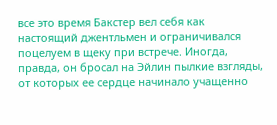все это время Бакстер вел себя как настоящий джентльмен и ограничивался поцелуем в щеку при встрече. Иногда, правда, он бросал на Эйлин пылкие взгляды, от которых ее сердце начинало учащенно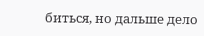биться, но дальше дело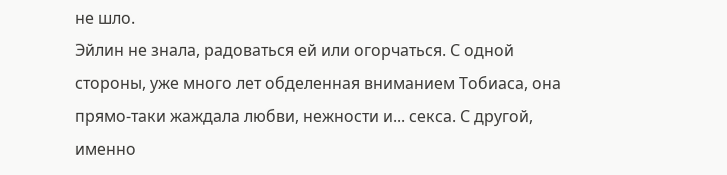не шло.
Эйлин не знала, радоваться ей или огорчаться. С одной стороны, уже много лет обделенная вниманием Тобиаса, она прямо-таки жаждала любви, нежности и... секса. С другой, именно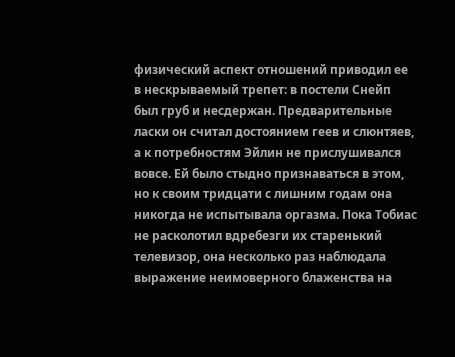физический аспект отношений приводил ее в нескрываемый трепет: в постели Снейп был груб и несдержан. Предварительные ласки он считал достоянием геев и слюнтяев, а к потребностям Эйлин не прислушивался вовсе. Ей было стыдно признаваться в этом, но к своим тридцати с лишним годам она никогда не испытывала оргазма. Пока Тобиас не расколотил вдребезги их старенький телевизор, она несколько раз наблюдала выражение неимоверного блаженства на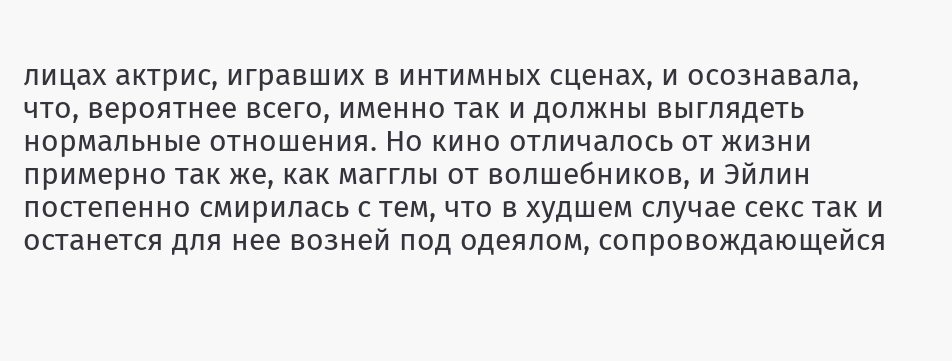лицах актрис, игравших в интимных сценах, и осознавала, что, вероятнее всего, именно так и должны выглядеть нормальные отношения. Но кино отличалось от жизни примерно так же, как магглы от волшебников, и Эйлин постепенно смирилась с тем, что в худшем случае секс так и останется для нее возней под одеялом, сопровождающейся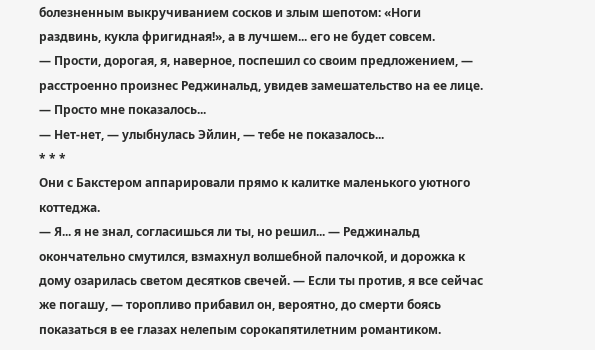болезненным выкручиванием сосков и злым шепотом: «Ноги раздвинь, кукла фригидная!», а в лучшем... его не будет совсем.
— Прости, дорогая, я, наверное, поспешил со своим предложением, — расстроенно произнес Реджинальд, увидев замешательство на ее лице. — Просто мне показалось...
— Нет-нет, — улыбнулась Эйлин, — тебе не показалось...
* * *
Они с Бакстером аппарировали прямо к калитке маленького уютного коттеджа.
— Я... я не знал, согласишься ли ты, но решил... — Реджинальд окончательно смутился, взмахнул волшебной палочкой, и дорожка к дому озарилась светом десятков свечей. — Если ты против, я все сейчас же погашу, — торопливо прибавил он, вероятно, до смерти боясь показаться в ее глазах нелепым сорокапятилетним романтиком.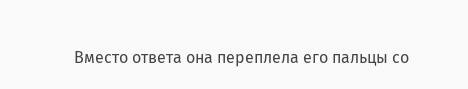Вместо ответа она переплела его пальцы со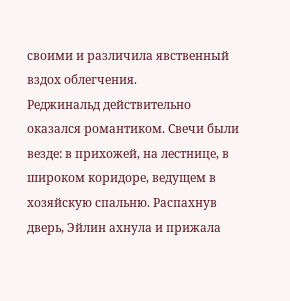своими и различила явственный вздох облегчения.
Реджинальд действительно оказался романтиком. Свечи были везде: в прихожей, на лестнице, в широком коридоре, ведущем в хозяйскую спальню. Распахнув дверь, Эйлин ахнула и прижала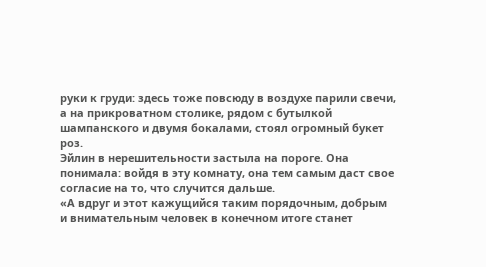руки к груди: здесь тоже повсюду в воздухе парили свечи, а на прикроватном столике, рядом с бутылкой шампанского и двумя бокалами, стоял огромный букет роз.
Эйлин в нерешительности застыла на пороге. Она понимала: войдя в эту комнату, она тем самым даст свое согласие на то, что случится дальше.
«А вдруг и этот кажущийся таким порядочным, добрым и внимательным человек в конечном итоге станет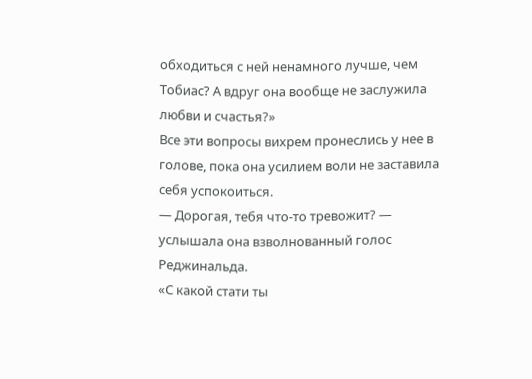обходиться с ней ненамного лучше, чем Тобиас? А вдруг она вообще не заслужила любви и счастья?»
Все эти вопросы вихрем пронеслись у нее в голове, пока она усилием воли не заставила себя успокоиться.
— Дорогая, тебя что-то тревожит? — услышала она взволнованный голос Реджинальда.
«С какой стати ты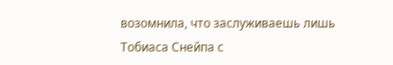возомнила, что заслуживаешь лишь Тобиаса Снейпа с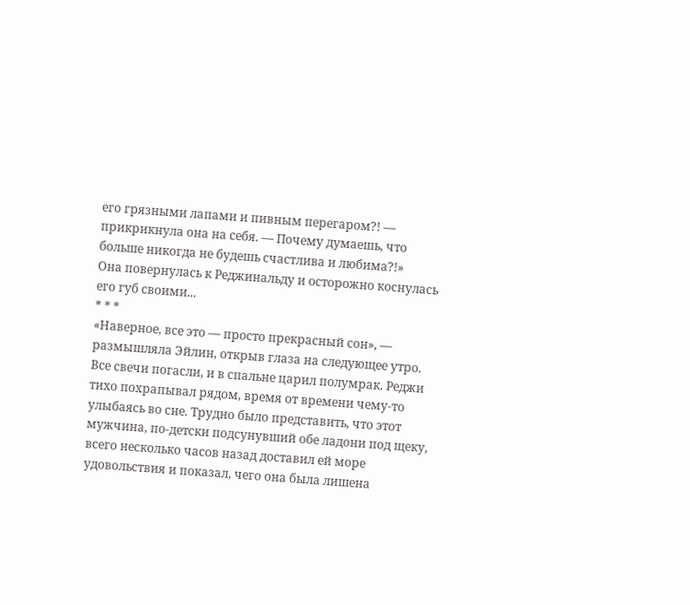его грязными лапами и пивным перегаром?! — прикрикнула она на себя. — Почему думаешь, что больше никогда не будешь счастлива и любима?!»
Она повернулась к Реджинальду и осторожно коснулась его губ своими...
* * *
«Наверное, все это — просто прекрасный сон», — размышляла Эйлин, открыв глаза на следующее утро.
Все свечи погасли, и в спальне царил полумрак. Реджи тихо похрапывал рядом, время от времени чему-то улыбаясь во сне. Трудно было представить, что этот мужчина, по-детски подсунувший обе ладони под щеку, всего несколько часов назад доставил ей море удовольствия и показал, чего она была лишена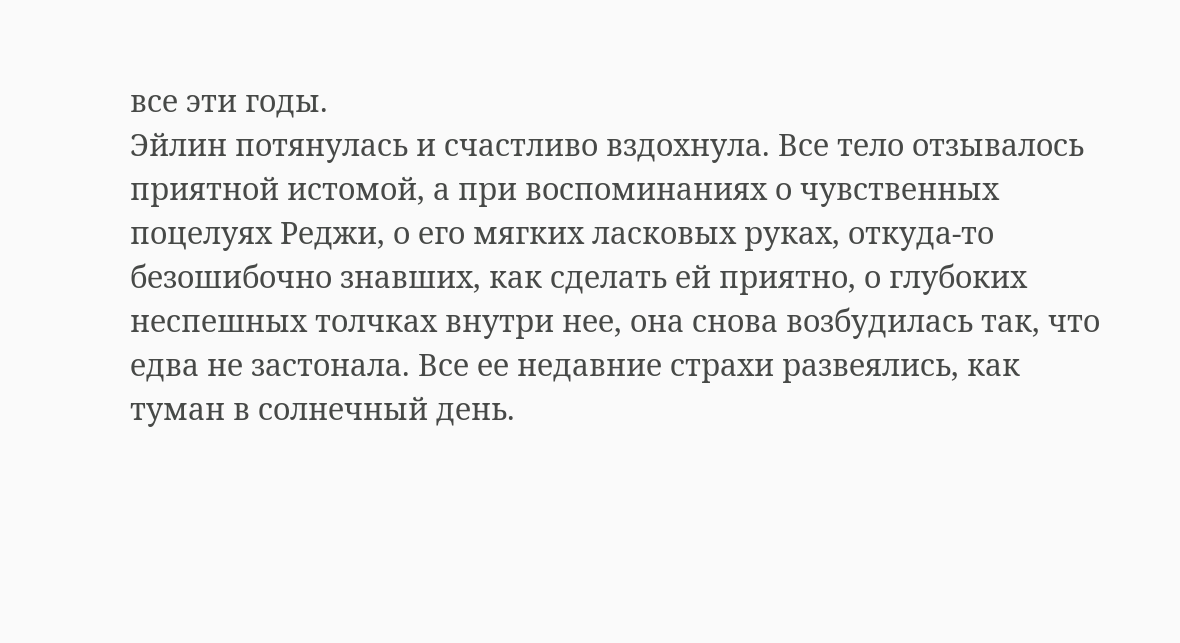все эти годы.
Эйлин потянулась и счастливо вздохнула. Все тело отзывалось приятной истомой, а при воспоминаниях о чувственных поцелуях Реджи, о его мягких ласковых руках, откуда-то безошибочно знавших, как сделать ей приятно, о глубоких неспешных толчках внутри нее, она снова возбудилась так, что едва не застонала. Все ее недавние страхи развеялись, как туман в солнечный день.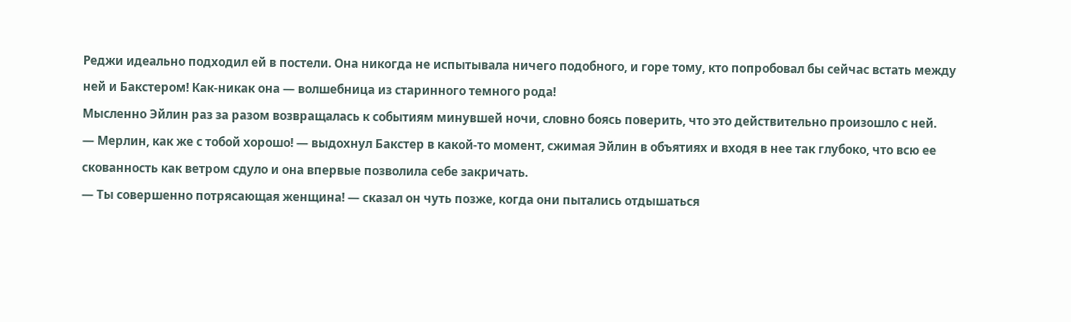Реджи идеально подходил ей в постели. Она никогда не испытывала ничего подобного, и горе тому, кто попробовал бы сейчас встать между ней и Бакстером! Как-никак она — волшебница из старинного темного рода!
Мысленно Эйлин раз за разом возвращалась к событиям минувшей ночи, словно боясь поверить, что это действительно произошло с ней.
— Мерлин, как же с тобой хорошо! — выдохнул Бакстер в какой-то момент, сжимая Эйлин в объятиях и входя в нее так глубоко, что всю ее скованность как ветром сдуло и она впервые позволила себе закричать.
— Ты совершенно потрясающая женщина! — сказал он чуть позже, когда они пытались отдышаться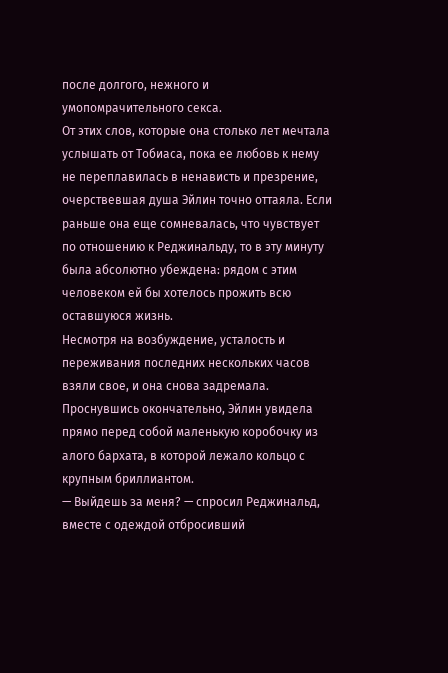после долгого, нежного и умопомрачительного секса.
От этих слов, которые она столько лет мечтала услышать от Тобиаса, пока ее любовь к нему не переплавилась в ненависть и презрение, очерствевшая душа Эйлин точно оттаяла. Если раньше она еще сомневалась, что чувствует по отношению к Реджинальду, то в эту минуту была абсолютно убеждена: рядом с этим человеком ей бы хотелось прожить всю оставшуюся жизнь.
Несмотря на возбуждение, усталость и переживания последних нескольких часов взяли свое, и она снова задремала. Проснувшись окончательно, Эйлин увидела прямо перед собой маленькую коробочку из алого бархата, в которой лежало кольцо с крупным бриллиантом.
— Выйдешь за меня? — спросил Реджинальд, вместе с одеждой отбросивший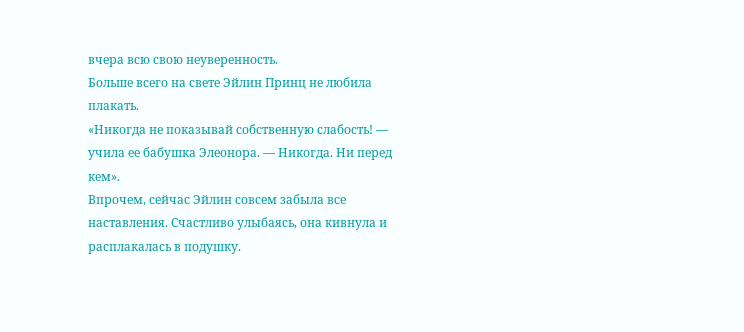вчера всю свою неуверенность.
Больше всего на свете Эйлин Принц не любила плакать.
«Никогда не показывай собственную слабость! — учила ее бабушка Элеонора. — Никогда. Ни перед кем».
Впрочем, сейчас Эйлин совсем забыла все наставления. Счастливо улыбаясь, она кивнула и расплакалась в подушку.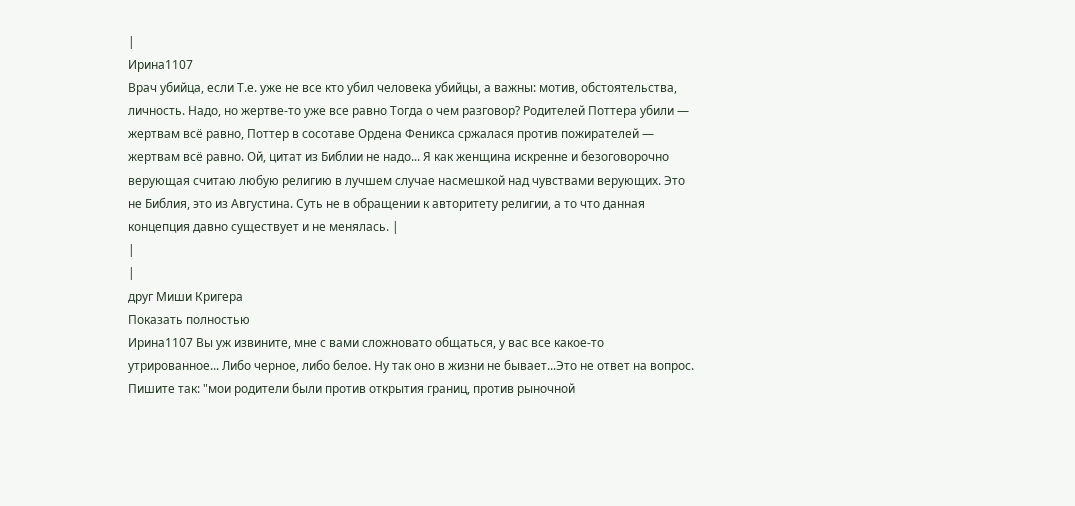|
Ирина1107
Врач убийца, если Т.е. уже не все кто убил человека убийцы, а важны: мотив, обстоятельства, личность. Надо, но жертве-то уже все равно Тогда о чем разговор? Родителей Поттера убили — жертвам всё равно, Поттер в сосотаве Ордена Феникса сржалася против пожирателей — жертвам всё равно. Ой, цитат из Библии не надо... Я как женщина искренне и безоговорочно верующая считаю любую религию в лучшем случае насмешкой над чувствами верующих. Это не Библия, это из Августина. Суть не в обращении к авторитету религии, а то что данная концепция давно существует и не менялась. |
|
|
друг Миши Кригера
Показать полностью
Ирина1107 Вы уж извините, мне с вами сложновато общаться, у вас все какое-то утрированное... Либо черное, либо белое. Ну так оно в жизни не бывает...Это не ответ на вопрос. Пишите так: "мои родители были против открытия границ, против рыночной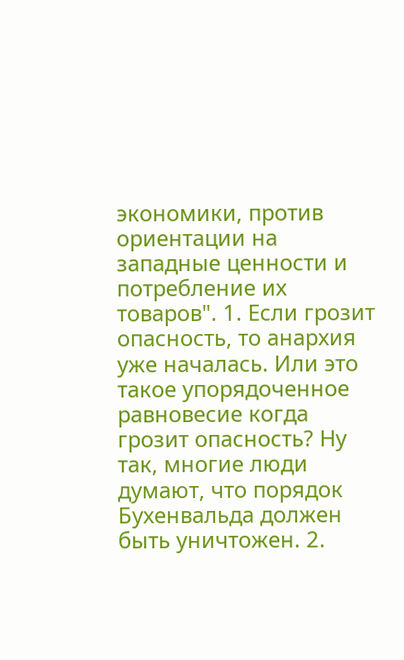экономики, против ориентации на западные ценности и потребление их товаров". 1. Если грозит опасность, то анархия уже началась. Или это такое упорядоченное равновесие когда грозит опасность? Ну так, многие люди думают, что порядок Бухенвальда должен быть уничтожен. 2.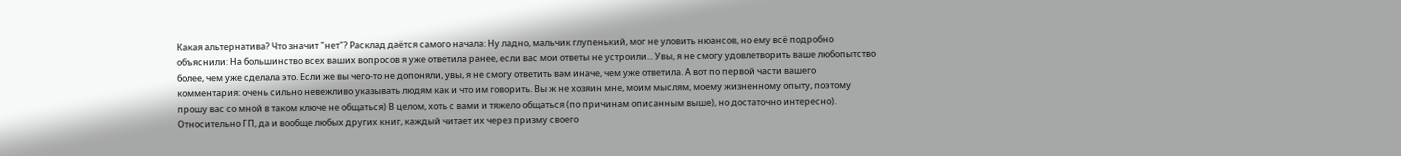Какая альтернатива? Что значит "нет"? Расклад даётся самого начала: Ну ладно, мальчик глупенький, мог не уловить нюансов, но ему всё подробно объяснили: На большинство всех ваших вопросов я уже ответила ранее, если вас мои ответы не устроили... Увы, я не смогу удовлетворить ваше любопытство более, чем уже сделала это. Если же вы чего-то не допоняли, увы, я не смогу ответить вам иначе, чем уже ответила. А вот по первой части вашего комментария: очень сильно невежливо указывать людям как и что им говорить. Вы ж не хозяин мне, моим мыслям, моему жизненному опыту, поэтому прошу вас со мной в таком ключе не общаться) В целом, хоть с вами и тяжело общаться (по причинам описанным выше), но достаточно интересно). Относительно ГП, да и вообще любых других книг, каждый читает их через призму своего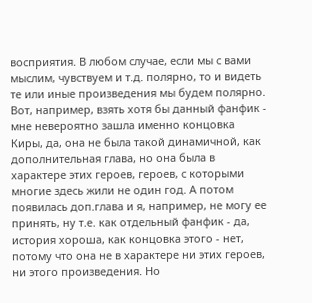восприятия. В любом случае, если мы с вами мыслим, чувствуем и т.д. полярно, то и видеть те или иные произведения мы будем полярно. Вот, например, взять хотя бы данный фанфик - мне невероятно зашла именно концовка Киры, да, она не была такой динамичной, как дополнительная глава, но она была в характере этих героев, героев, с которыми многие здесь жили не один год. А потом появилась доп.глава и я, например, не могу ее принять, ну т.е. как отдельный фанфик - да, история хороша, как концовка этого - нет, потому что она не в характере ни этих героев, ни этого произведения. Но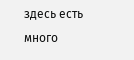здесь есть много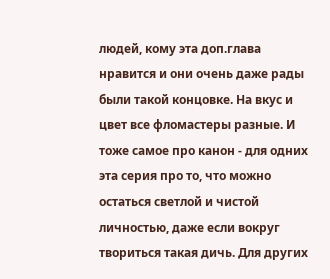людей, кому эта доп.глава нравится и они очень даже рады были такой концовке. На вкус и цвет все фломастеры разные. И тоже самое про канон - для одних эта серия про то, что можно остаться светлой и чистой личностью, даже если вокруг твориться такая дичь. Для других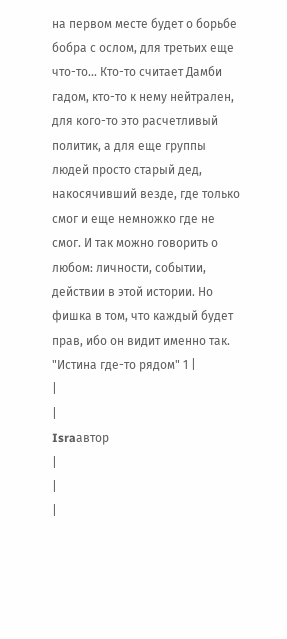на первом месте будет о борьбе бобра с ослом, для третьих еще что-то... Кто-то считает Дамби гадом, кто-то к нему нейтрален, для кого-то это расчетливый политик, а для еще группы людей просто старый дед, накосячивший везде, где только смог и еще немножко где не смог. И так можно говорить о любом: личности, событии, действии в этой истории. Но фишка в том, что каждый будет прав, ибо он видит именно так. "Истина где-то рядом" 1 |
|
|
Israавтор
|
|
|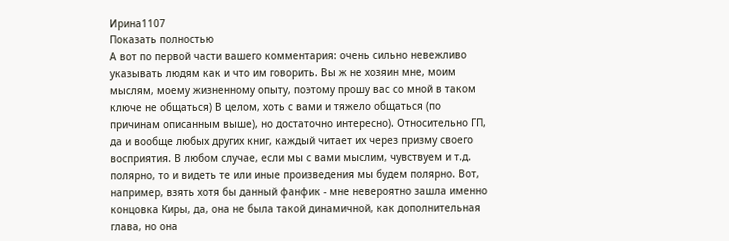Ирина1107
Показать полностью
А вот по первой части вашего комментария: очень сильно невежливо указывать людям как и что им говорить. Вы ж не хозяин мне, моим мыслям, моему жизненному опыту, поэтому прошу вас со мной в таком ключе не общаться) В целом, хоть с вами и тяжело общаться (по причинам описанным выше), но достаточно интересно). Относительно ГП, да и вообще любых других книг, каждый читает их через призму своего восприятия. В любом случае, если мы с вами мыслим, чувствуем и т.д. полярно, то и видеть те или иные произведения мы будем полярно. Вот, например, взять хотя бы данный фанфик - мне невероятно зашла именно концовка Киры, да, она не была такой динамичной, как дополнительная глава, но она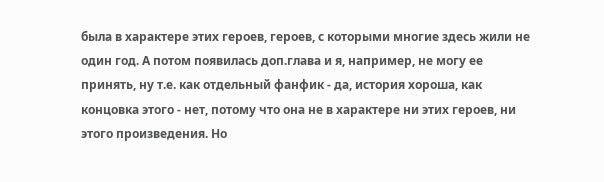была в характере этих героев, героев, с которыми многие здесь жили не один год. А потом появилась доп.глава и я, например, не могу ее принять, ну т.е. как отдельный фанфик - да, история хороша, как концовка этого - нет, потому что она не в характере ни этих героев, ни этого произведения. Но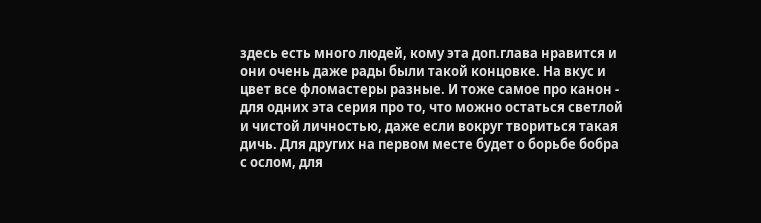здесь есть много людей, кому эта доп.глава нравится и они очень даже рады были такой концовке. На вкус и цвет все фломастеры разные. И тоже самое про канон - для одних эта серия про то, что можно остаться светлой и чистой личностью, даже если вокруг твориться такая дичь. Для других на первом месте будет о борьбе бобра с ослом, для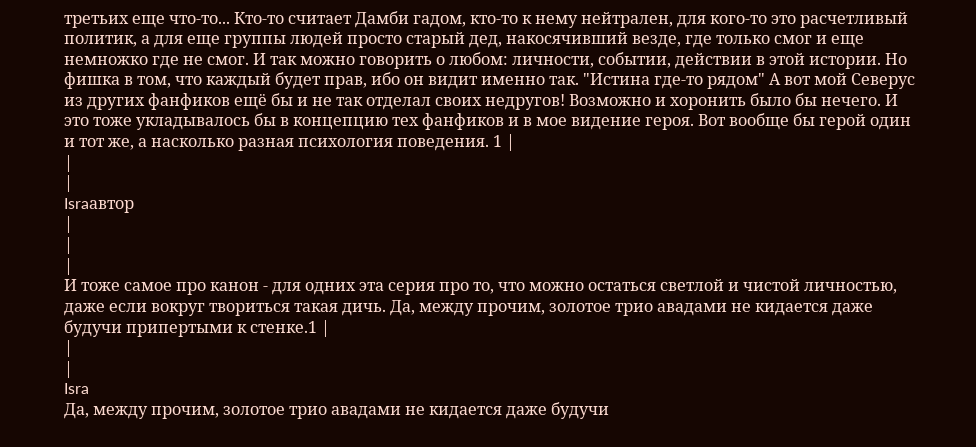третьих еще что-то... Кто-то считает Дамби гадом, кто-то к нему нейтрален, для кого-то это расчетливый политик, а для еще группы людей просто старый дед, накосячивший везде, где только смог и еще немножко где не смог. И так можно говорить о любом: личности, событии, действии в этой истории. Но фишка в том, что каждый будет прав, ибо он видит именно так. "Истина где-то рядом" А вот мой Северус из других фанфиков ещё бы и не так отделал своих недругов! Возможно и хоронить было бы нечего. И это тоже укладывалось бы в концепцию тех фанфиков и в мое видение героя. Вот вообще бы герой один и тот же, а насколько разная психология поведения. 1 |
|
|
Israавтор
|
|
|
И тоже самое про канон - для одних эта серия про то, что можно остаться светлой и чистой личностью, даже если вокруг твориться такая дичь. Да, между прочим, золотое трио авадами не кидается даже будучи припертыми к стенке.1 |
|
|
Isra
Да, между прочим, золотое трио авадами не кидается даже будучи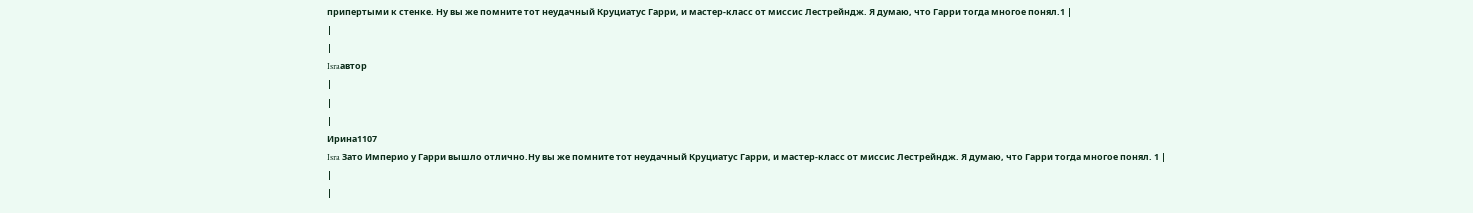припертыми к стенке. Ну вы же помните тот неудачный Круциатус Гарри, и мастер-класс от миссис Лестрейндж. Я думаю, что Гарри тогда многое понял.1 |
|
|
Israавтор
|
|
|
Ирина1107
Isra Зато Империо у Гарри вышло отлично.Ну вы же помните тот неудачный Круциатус Гарри, и мастер-класс от миссис Лестрейндж. Я думаю, что Гарри тогда многое понял. 1 |
|
|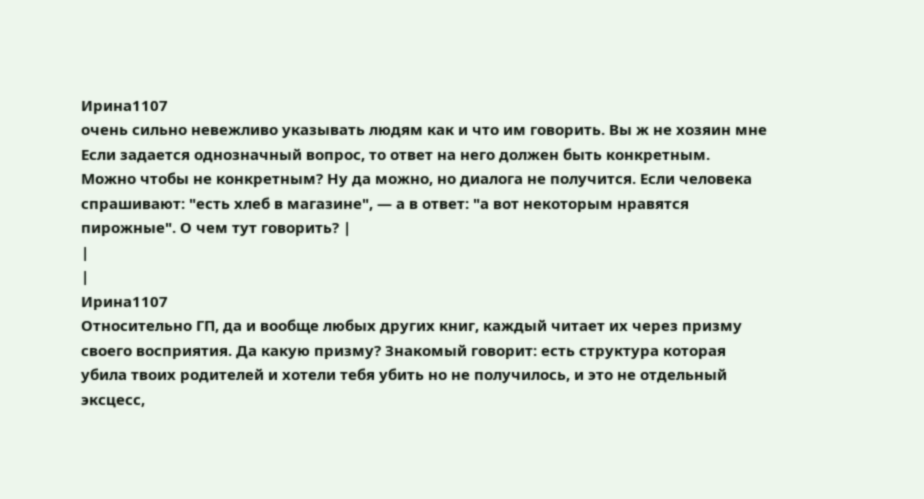Ирина1107
очень сильно невежливо указывать людям как и что им говорить. Вы ж не хозяин мне Если задается однозначный вопрос, то ответ на него должен быть конкретным. Можно чтобы не конкретным? Ну да можно, но диалога не получится. Если человека спрашивают: "есть хлеб в магазине", — а в ответ: "а вот некоторым нравятся пирожные". О чем тут говорить? |
|
|
Ирина1107
Относительно ГП, да и вообще любых других книг, каждый читает их через призму своего восприятия. Да какую призму? Знакомый говорит: есть структура которая убила твоих родителей и хотели тебя убить но не получилось, и это не отдельный эксцесс,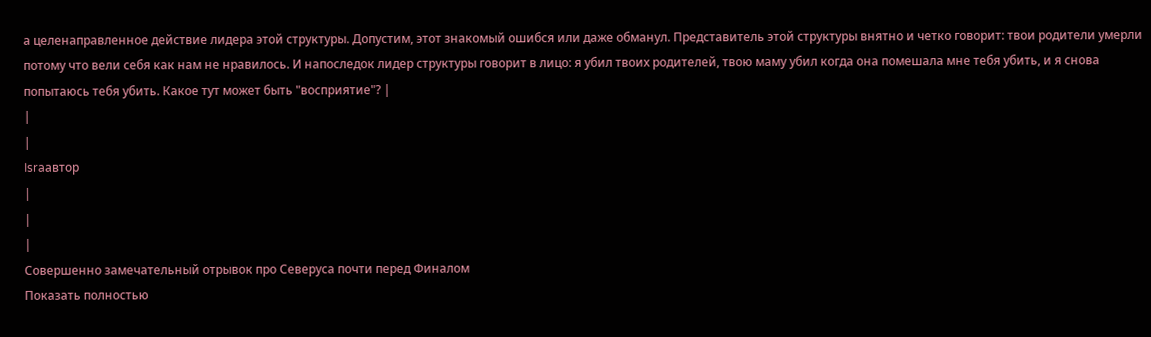а целенаправленное действие лидера этой структуры. Допустим, этот знакомый ошибся или даже обманул. Представитель этой структуры внятно и четко говорит: твои родители умерли потому что вели себя как нам не нравилось. И напоследок лидер структуры говорит в лицо: я убил твоих родителей, твою маму убил когда она помешала мне тебя убить, и я снова попытаюсь тебя убить. Какое тут может быть "восприятие"? |
|
|
Israавтор
|
|
|
Совершенно замечательный отрывок про Северуса почти перед Финалом
Показать полностью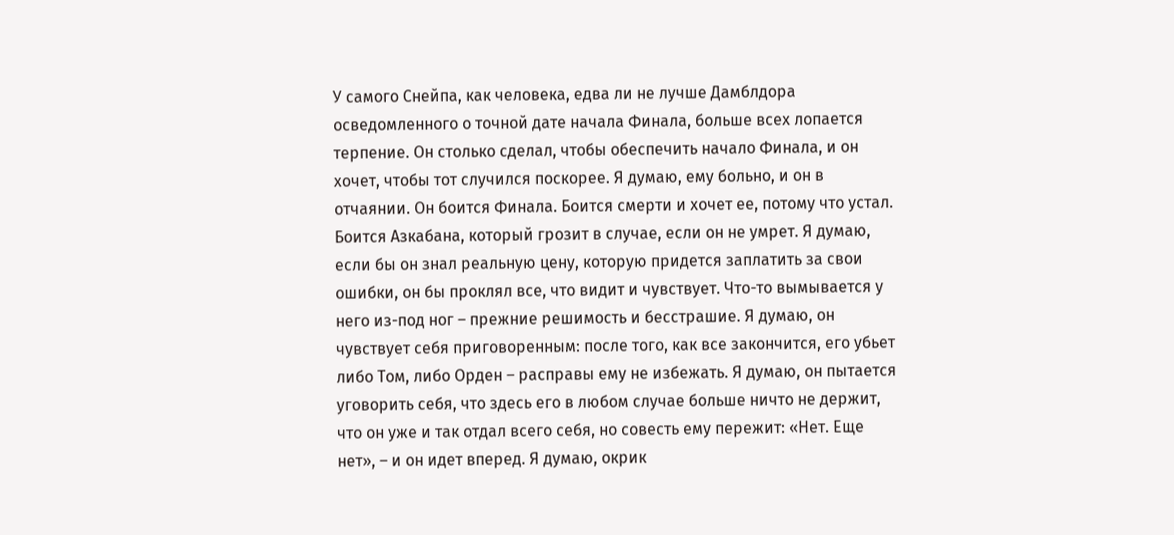У самого Снейпа, как человека, едва ли не лучше Дамблдора осведомленного о точной дате начала Финала, больше всех лопается терпение. Он столько сделал, чтобы обеспечить начало Финала, и он хочет, чтобы тот случился поскорее. Я думаю, ему больно, и он в отчаянии. Он боится Финала. Боится смерти и хочет ее, потому что устал. Боится Азкабана, который грозит в случае, если он не умрет. Я думаю, если бы он знал реальную цену, которую придется заплатить за свои ошибки, он бы проклял все, что видит и чувствует. Что-то вымывается у него из-под ног – прежние решимость и бесстрашие. Я думаю, он чувствует себя приговоренным: после того, как все закончится, его убьет либо Том, либо Орден – расправы ему не избежать. Я думаю, он пытается уговорить себя, что здесь его в любом случае больше ничто не держит, что он уже и так отдал всего себя, но совесть ему пережит: «Нет. Еще нет», – и он идет вперед. Я думаю, окрик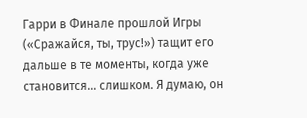Гарри в Финале прошлой Игры («Сражайся, ты, трус!») тащит его дальше в те моменты, когда уже становится… слишком. Я думаю, он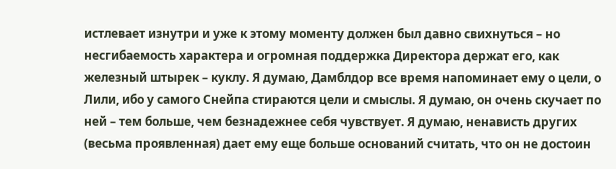истлевает изнутри и уже к этому моменту должен был давно свихнуться – но несгибаемость характера и огромная поддержка Директора держат его, как железный штырек – куклу. Я думаю, Дамблдор все время напоминает ему о цели, о Лили, ибо у самого Снейпа стираются цели и смыслы. Я думаю, он очень скучает по ней – тем больше, чем безнадежнее себя чувствует. Я думаю, ненависть других (весьма проявленная) дает ему еще больше оснований считать, что он не достоин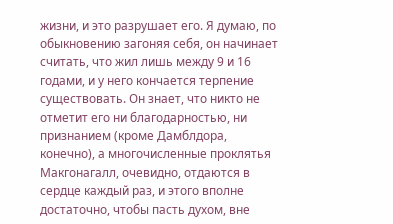жизни, и это разрушает его. Я думаю, по обыкновению загоняя себя, он начинает считать, что жил лишь между 9 и 16 годами, и у него кончается терпение существовать. Он знает, что никто не отметит его ни благодарностью, ни признанием (кроме Дамблдора, конечно), а многочисленные проклятья Макгонагалл, очевидно, отдаются в сердце каждый раз, и этого вполне достаточно, чтобы пасть духом, вне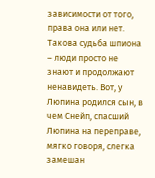зависимости от того, права она или нет. Такова судьба шпиона – люди просто не знают и продолжают ненавидеть. Вот, у Люпина родился сын, в чем Снейп, спасший Люпина на переправе, мягко говоря, слегка замешан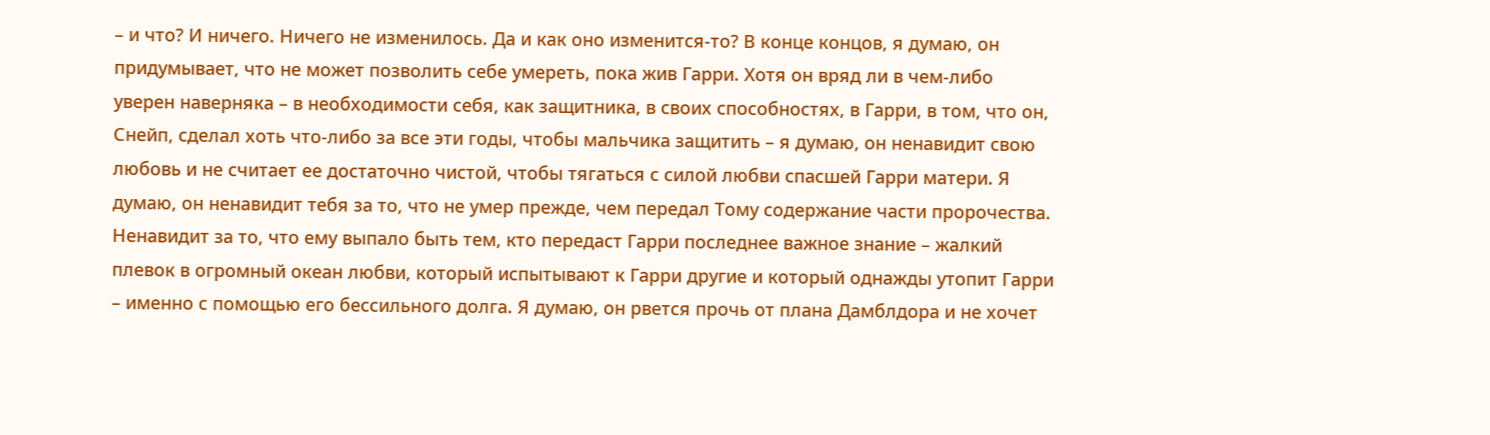– и что? И ничего. Ничего не изменилось. Да и как оно изменится-то? В конце концов, я думаю, он придумывает, что не может позволить себе умереть, пока жив Гарри. Хотя он вряд ли в чем-либо уверен наверняка – в необходимости себя, как защитника, в своих способностях, в Гарри, в том, что он, Снейп, сделал хоть что-либо за все эти годы, чтобы мальчика защитить – я думаю, он ненавидит свою любовь и не считает ее достаточно чистой, чтобы тягаться с силой любви спасшей Гарри матери. Я думаю, он ненавидит тебя за то, что не умер прежде, чем передал Тому содержание части пророчества. Ненавидит за то, что ему выпало быть тем, кто передаст Гарри последнее важное знание – жалкий плевок в огромный океан любви, который испытывают к Гарри другие и который однажды утопит Гарри – именно с помощью его бессильного долга. Я думаю, он рвется прочь от плана Дамблдора и не хочет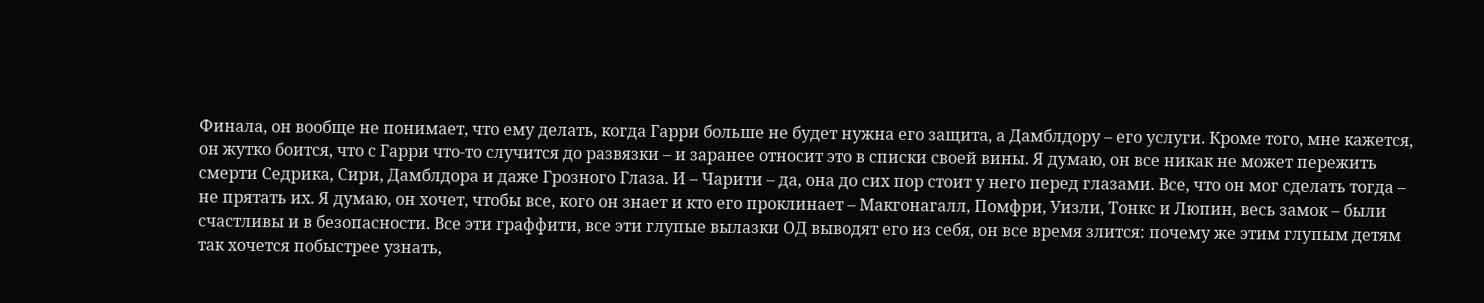Финала, он вообще не понимает, что ему делать, когда Гарри больше не будет нужна его защита, а Дамблдору – его услуги. Кроме того, мне кажется, он жутко боится, что с Гарри что-то случится до развязки – и заранее относит это в списки своей вины. Я думаю, он все никак не может пережить смерти Седрика, Сири, Дамблдора и даже Грозного Глаза. И – Чарити – да, она до сих пор стоит у него перед глазами. Все, что он мог сделать тогда – не прятать их. Я думаю, он хочет, чтобы все, кого он знает и кто его проклинает – Макгонагалл, Помфри, Уизли, Тонкс и Люпин, весь замок – были счастливы и в безопасности. Все эти граффити, все эти глупые вылазки ОД выводят его из себя, он все время злится: почему же этим глупым детям так хочется побыстрее узнать,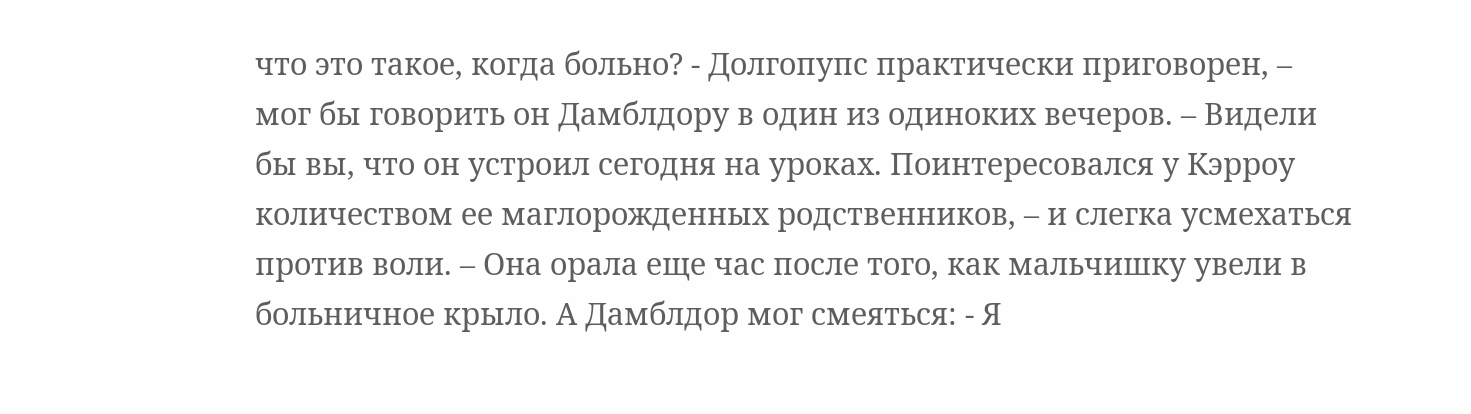что это такое, когда больно? - Долгопупс практически приговорен, – мог бы говорить он Дамблдору в один из одиноких вечеров. – Видели бы вы, что он устроил сегодня на уроках. Поинтересовался у Кэрроу количеством ее маглорожденных родственников, – и слегка усмехаться против воли. – Она орала еще час после того, как мальчишку увели в больничное крыло. А Дамблдор мог смеяться: - Я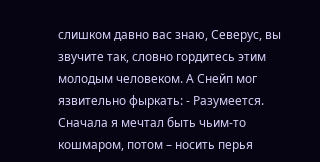слишком давно вас знаю, Северус, вы звучите так, словно гордитесь этим молодым человеком. А Снейп мог язвительно фыркать: - Разумеется. Сначала я мечтал быть чьим-то кошмаром, потом – носить перья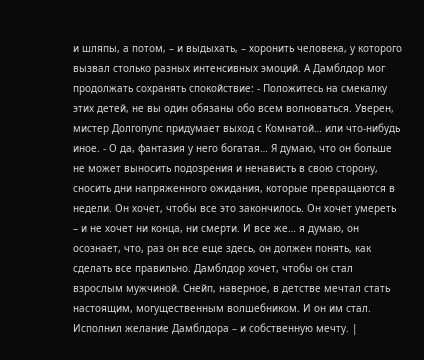и шляпы, а потом, – и выдыхать, – хоронить человека, у которого вызвал столько разных интенсивных эмоций. А Дамблдор мог продолжать сохранять спокойствие: - Положитесь на смекалку этих детей, не вы один обязаны обо всем волноваться. Уверен, мистер Долгопупс придумает выход с Комнатой… или что-нибудь иное. - О да, фантазия у него богатая… Я думаю, что он больше не может выносить подозрения и ненависть в свою сторону, сносить дни напряженного ожидания, которые превращаются в недели. Он хочет, чтобы все это закончилось. Он хочет умереть – и не хочет ни конца, ни смерти. И все же… я думаю, он осознает, что, раз он все еще здесь, он должен понять, как сделать все правильно. Дамблдор хочет, чтобы он стал взрослым мужчиной. Снейп, наверное, в детстве мечтал стать настоящим, могущественным волшебником. И он им стал. Исполнил желание Дамблдора – и собственную мечту. |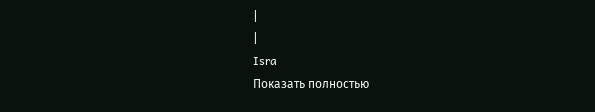|
|
Isra
Показать полностью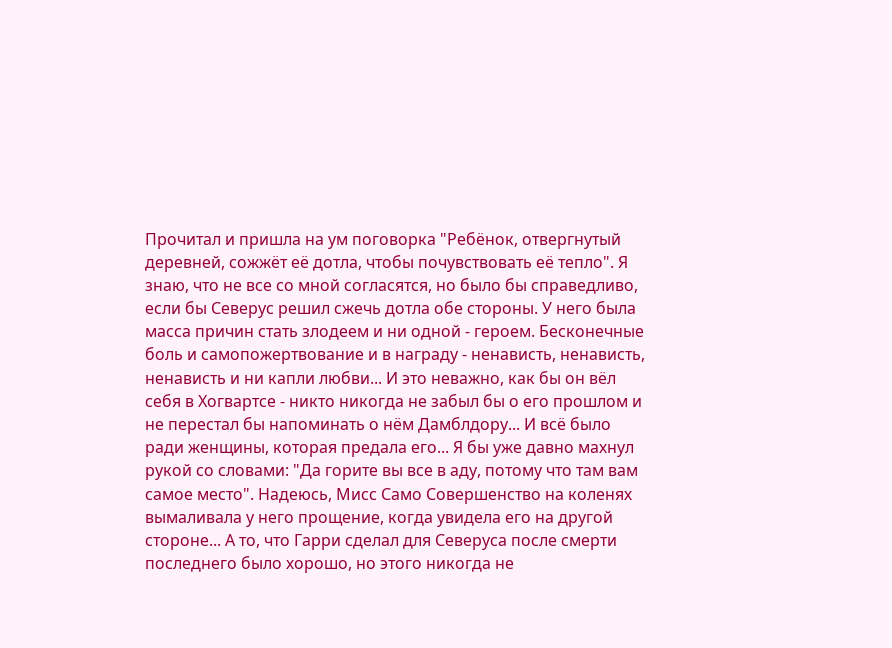Прочитал и пришла на ум поговорка "Ребёнок, отвергнутый деревней, сожжёт её дотла, чтобы почувствовать её тепло". Я знаю, что не все со мной согласятся, но было бы справедливо, если бы Северус решил сжечь дотла обе стороны. У него была масса причин стать злодеем и ни одной - героем. Бесконечные боль и самопожертвование и в награду - ненависть, ненависть, ненависть и ни капли любви... И это неважно, как бы он вёл себя в Хогвартсе - никто никогда не забыл бы о его прошлом и не перестал бы напоминать о нём Дамблдору... И всё было ради женщины, которая предала его... Я бы уже давно махнул рукой со словами: "Да горите вы все в аду, потому что там вам самое место". Надеюсь, Мисс Само Совершенство на коленях вымаливала у него прощение, когда увидела его на другой стороне... А то, что Гарри сделал для Северуса после смерти последнего было хорошо, но этого никогда не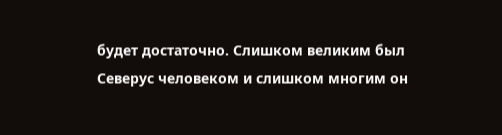будет достаточно. Слишком великим был Северус человеком и слишком многим он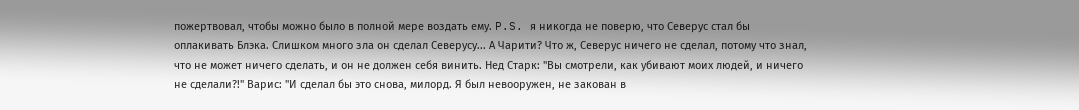пожертвовал, чтобы можно было в полной мере воздать ему. P.S. я никогда не поверю, что Северус стал бы оплакивать Блэка. Слишком много зла он сделал Северусу... А Чарити? Что ж, Северус ничего не сделал, потому что знал, что не может ничего сделать, и он не должен себя винить. Нед Старк: "Вы смотрели, как убивают моих людей, и ничего не сделали?!" Варис: "И сделал бы это снова, милорд. Я был невооружен, не закован в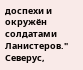доспехи и окружён солдатами Ланистеров." Северус,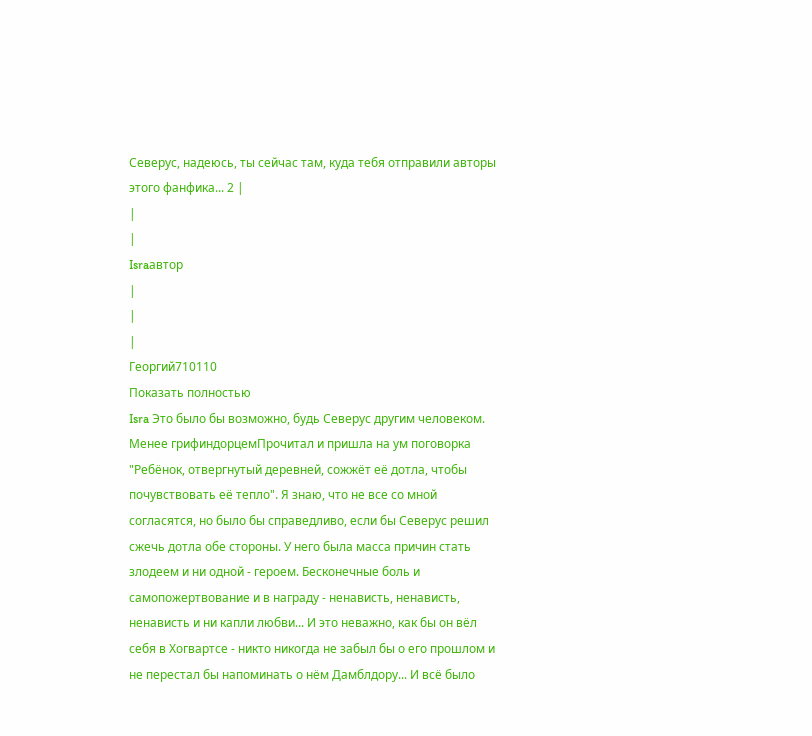Северус, надеюсь, ты сейчас там, куда тебя отправили авторы этого фанфика... 2 |
|
|
Israавтор
|
|
|
Георгий710110
Показать полностью
Isra Это было бы возможно, будь Северус другим человеком. Менее грифиндорцемПрочитал и пришла на ум поговорка "Ребёнок, отвергнутый деревней, сожжёт её дотла, чтобы почувствовать её тепло". Я знаю, что не все со мной согласятся, но было бы справедливо, если бы Северус решил сжечь дотла обе стороны. У него была масса причин стать злодеем и ни одной - героем. Бесконечные боль и самопожертвование и в награду - ненависть, ненависть, ненависть и ни капли любви... И это неважно, как бы он вёл себя в Хогвартсе - никто никогда не забыл бы о его прошлом и не перестал бы напоминать о нём Дамблдору... И всё было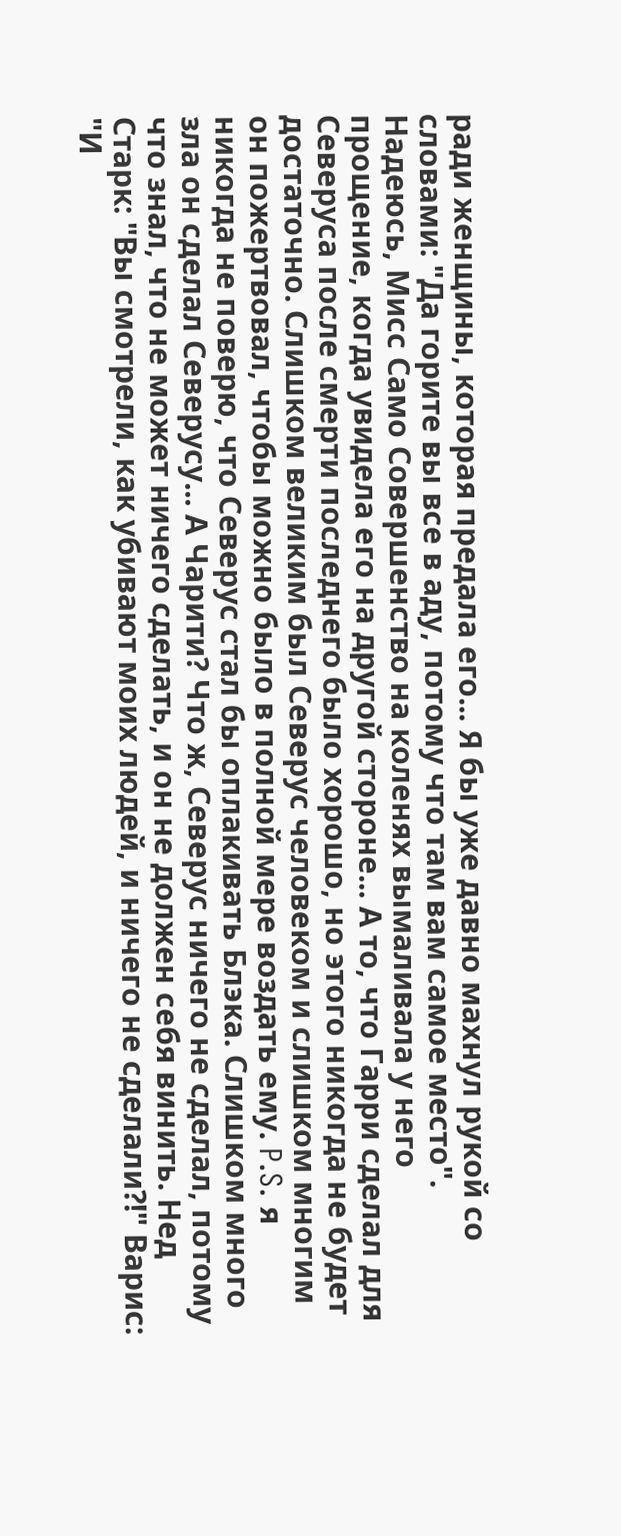ради женщины, которая предала его... Я бы уже давно махнул рукой со словами: "Да горите вы все в аду, потому что там вам самое место". Надеюсь, Мисс Само Совершенство на коленях вымаливала у него прощение, когда увидела его на другой стороне... А то, что Гарри сделал для Северуса после смерти последнего было хорошо, но этого никогда не будет достаточно. Слишком великим был Северус человеком и слишком многим он пожертвовал, чтобы можно было в полной мере воздать ему. P.S. я никогда не поверю, что Северус стал бы оплакивать Блэка. Слишком много зла он сделал Северусу... А Чарити? Что ж, Северус ничего не сделал, потому что знал, что не может ничего сделать, и он не должен себя винить. Нед Старк: "Вы смотрели, как убивают моих людей, и ничего не сделали?!" Варис: "И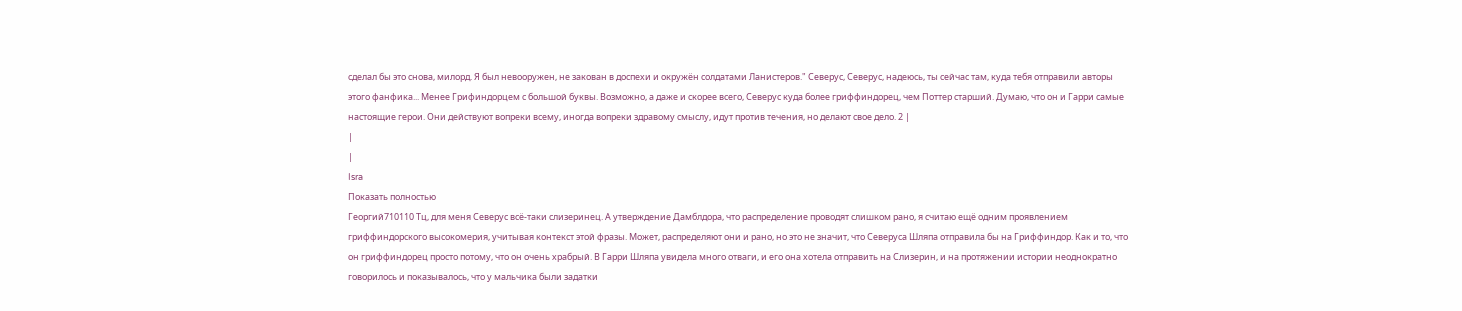сделал бы это снова, милорд. Я был невооружен, не закован в доспехи и окружён солдатами Ланистеров." Северус, Северус, надеюсь, ты сейчас там, куда тебя отправили авторы этого фанфика... Менее Грифиндорцем с большой буквы. Возможно, а даже и скорее всего, Северус куда более гриффиндорец, чем Поттер старший. Думаю, что он и Гарри самые настоящие герои. Они действуют вопреки всему, иногда вопреки здравому смыслу, идут против течения, но делают свое дело. 2 |
|
|
Isra
Показать полностью
Георгий710110 Тц, для меня Северус всё-таки слизеринец. А утверждение Дамблдора, что распределение проводят слишком рано, я считаю ещё одним проявлением гриффиндорского высокомерия, учитывая контекст этой фразы. Может, распределяют они и рано, но это не значит, что Северуса Шляпа отправила бы на Гриффиндор. Как и то, что он гриффиндорец просто потому, что он очень храбрый. В Гарри Шляпа увидела много отваги, и его она хотела отправить на Слизерин, и на протяжении истории неоднократно говорилось и показывалось, что у мальчика были задатки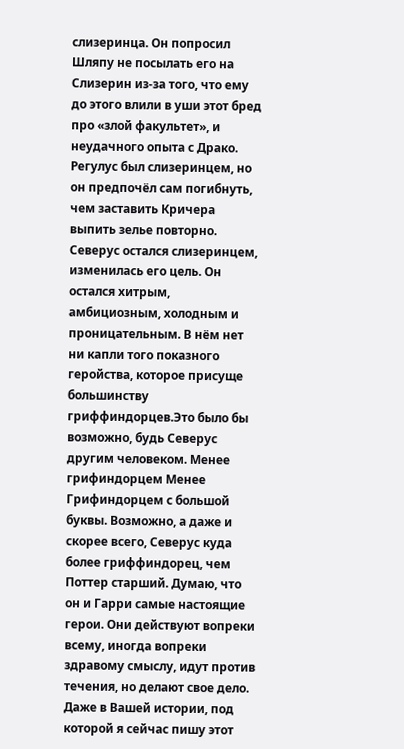слизеринца. Он попросил Шляпу не посылать его на Слизерин из-за того, что ему до этого влили в уши этот бред про «злой факультет», и неудачного опыта с Драко. Регулус был слизеринцем, но он предпочёл сам погибнуть, чем заставить Кричера выпить зелье повторно. Северус остался слизеринцем, изменилась его цель. Он остался хитрым, амбициозным, холодным и проницательным. В нём нет ни капли того показного геройства, которое присуще большинству гриффиндорцев.Это было бы возможно, будь Северус другим человеком. Менее грифиндорцем Менее Грифиндорцем с большой буквы. Возможно, а даже и скорее всего, Северус куда более гриффиндорец, чем Поттер старший. Думаю, что он и Гарри самые настоящие герои. Они действуют вопреки всему, иногда вопреки здравому смыслу, идут против течения, но делают свое дело. Даже в Вашей истории, под которой я сейчас пишу этот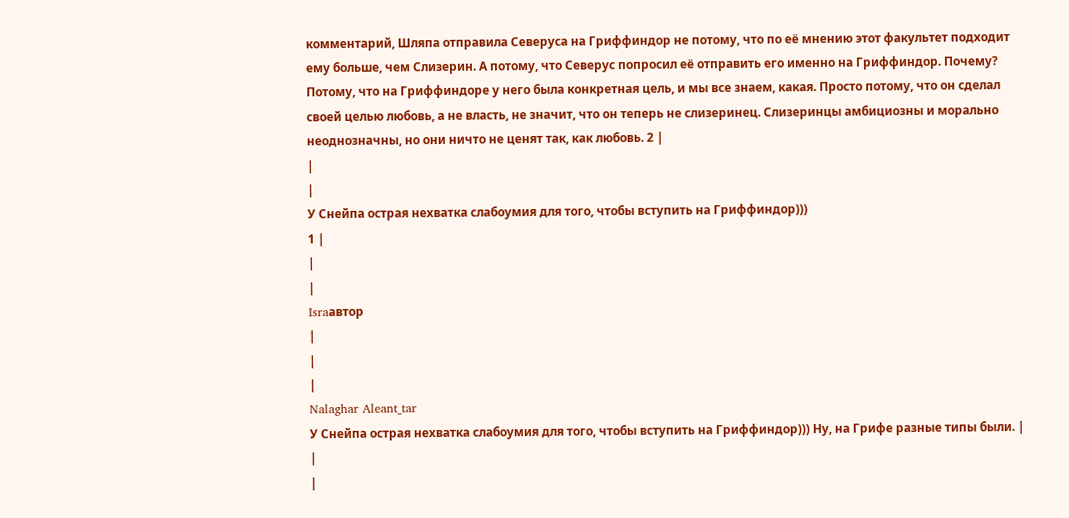комментарий, Шляпа отправила Северуса на Гриффиндор не потому, что по её мнению этот факультет подходит ему больше, чем Слизерин. А потому, что Северус попросил её отправить его именно на Гриффиндор. Почему? Потому, что на Гриффиндоре у него была конкретная цель, и мы все знаем, какая. Просто потому, что он сделал своей целью любовь, а не власть, не значит, что он теперь не слизеринец. Слизеринцы амбициозны и морально неоднозначны, но они ничто не ценят так, как любовь. 2 |
|
|
У Снейпа острая нехватка слабоумия для того, чтобы вступить на Гриффиндор)))
1 |
|
|
Israавтор
|
|
|
Nalaghar Aleant_tar
У Снейпа острая нехватка слабоумия для того, чтобы вступить на Гриффиндор))) Ну, на Грифе разные типы были. |
|
|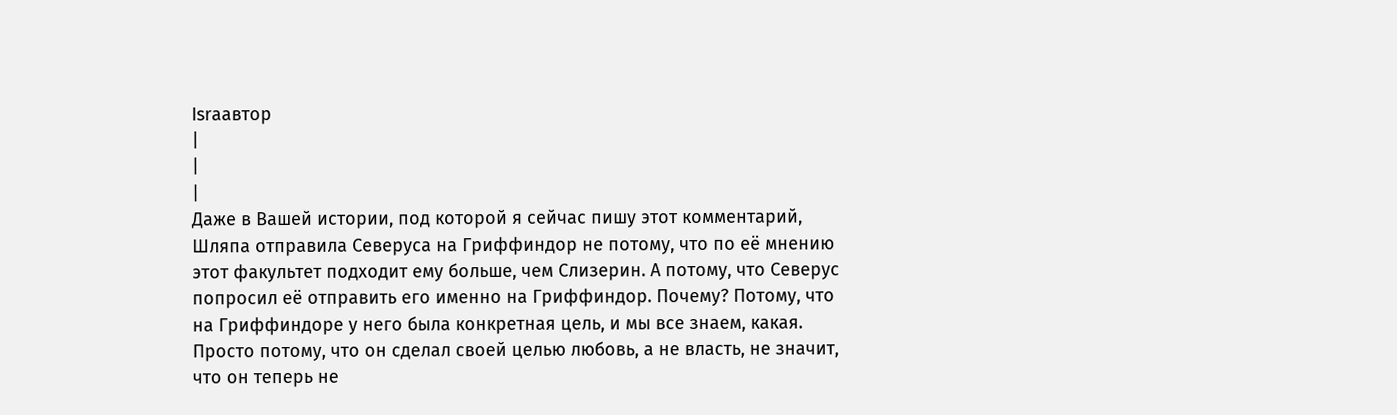Israавтор
|
|
|
Даже в Вашей истории, под которой я сейчас пишу этот комментарий, Шляпа отправила Северуса на Гриффиндор не потому, что по её мнению этот факультет подходит ему больше, чем Слизерин. А потому, что Северус попросил её отправить его именно на Гриффиндор. Почему? Потому, что на Гриффиндоре у него была конкретная цель, и мы все знаем, какая. Просто потому, что он сделал своей целью любовь, а не власть, не значит, что он теперь не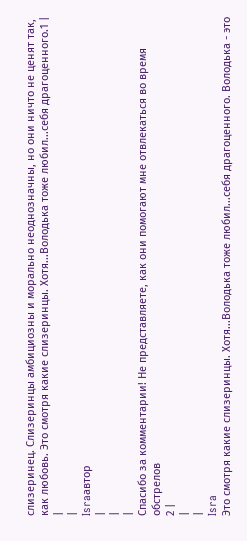слизеринец. Слизеринцы амбициозны и морально неоднозначны, но они ничто не ценят так, как любовь. Это смотря какие слизеринцы. Хотя...Володька тоже любил...себя драгоценного.1 |
|
|
Israавтор
|
|
|
Спасибо за комментарии! Не представляете, как они помогают мне отвлекаться во время обстрелов
2 |
|
|
Isra
Это смотря какие слизеринцы. Хотя...Володька тоже любил...себя драгоценного. Володька - это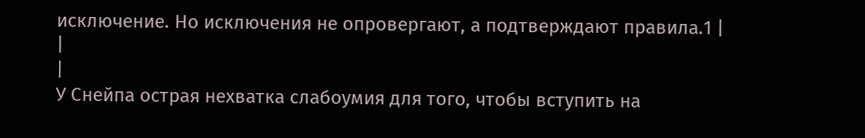исключение. Но исключения не опровергают, а подтверждают правила.1 |
|
|
У Снейпа острая нехватка слабоумия для того, чтобы вступить на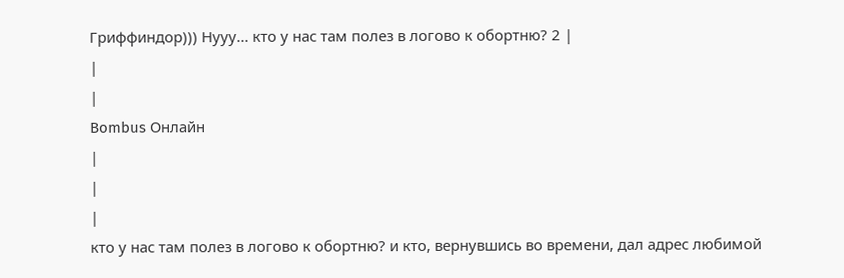Гриффиндор))) Нууу... кто у нас там полез в логово к обортню? 2 |
|
|
Bombus Онлайн
|
|
|
кто у нас там полез в логово к обортню? и кто, вернувшись во времени, дал адрес любимой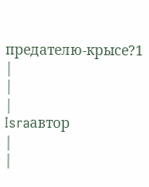предателю-крысе?1 |
|
|
Israавтор
|
|